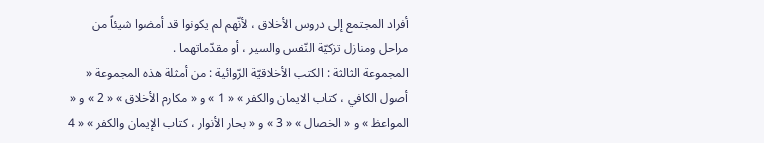أفراد المجتمع إلى دروس الأخلاق ، لأنّهم لم يكونوا قد أمضوا شيئاً من مراحل ومنازل تزكيّة النّفس والسير ، أو مقدّماتهما .
المجموعة الثالثة : الكتب الأخلاقيّة الرّوائية : من أمثلة هذه المجموعة « أصول الكافي ، كتاب الايمان والكفر » « 1 » و « مكارم الأخلاق » « 2 » و « المواعظ » و « الخصال » « 3 » و « بحار الأنوار ، كتاب الإيمان والكفر » « 4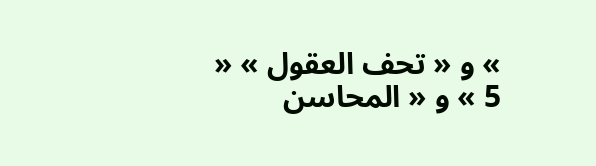» و « تحف العقول » « 5 » و « المحاسن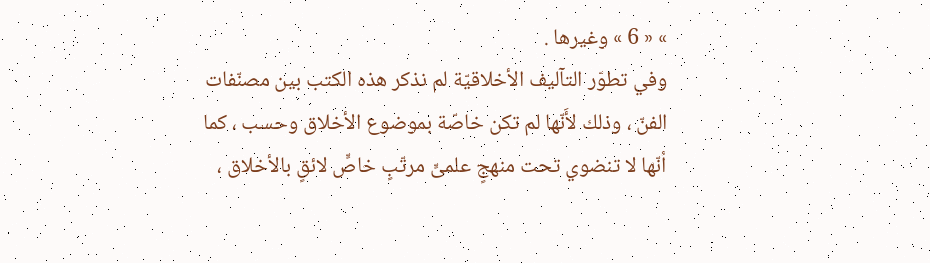» « 6 » وغيرها .
وفي تطوّر التآليف الأخلاقيّة لم نذكر هذه الكتب بين مصنّفات الفنّ ، وذلك لأَنّها لم تكن خاصّة بموضوع الأخلاق وحسب ، كما أنّها لا تنضوي تحت منهجٍ علمىٍّ مرتّبٍ خاصٍّ لائقٍ بالأخلاق ،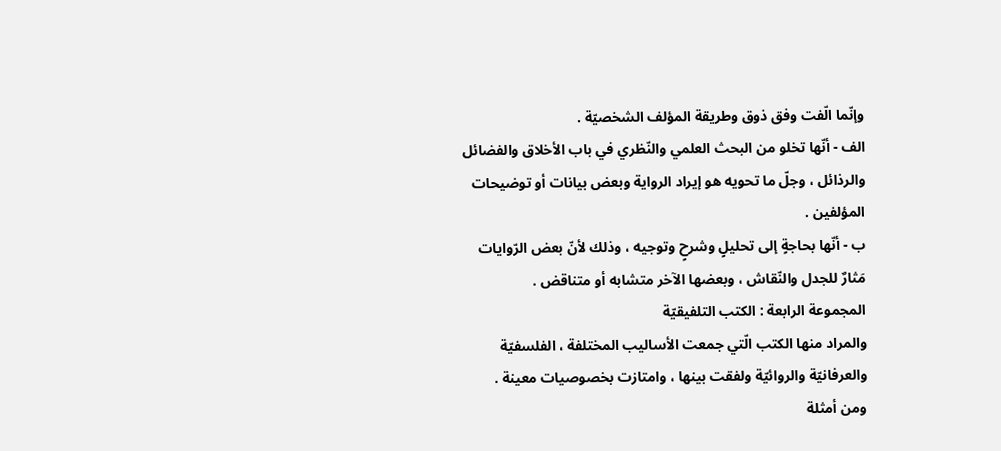وإنّما الّفت وفق ذوق وطريقة المؤلف الشخصيّة .
الف - أنّها تخلو من البحث العلمي والنّظري في باب الأخلاق والفضائل والرذائل ، وجلّ ما تحويه هو إيراد الرواية وبعض بيانات أو توضيحات المؤلفين .
ب - أنّها بحاجةٍ إلى تحليلٍ وشرحٍ وتوجيه ، وذلك لأنّ بعض الرّوايات مَثارٌ للجدل والنّقاش ، وبعضها الآخر متشابه أو متناقض .
المجموعة الرابعة : الكتب التلفيقيّة
والمراد منها الكتب الّتي جمعت الأساليب المختلفة ، الفلسفيّة والعرفانيّة والروائيّة ولفقت بينها ، وامتازت بخصوصيات معينة .
ومن أمثلة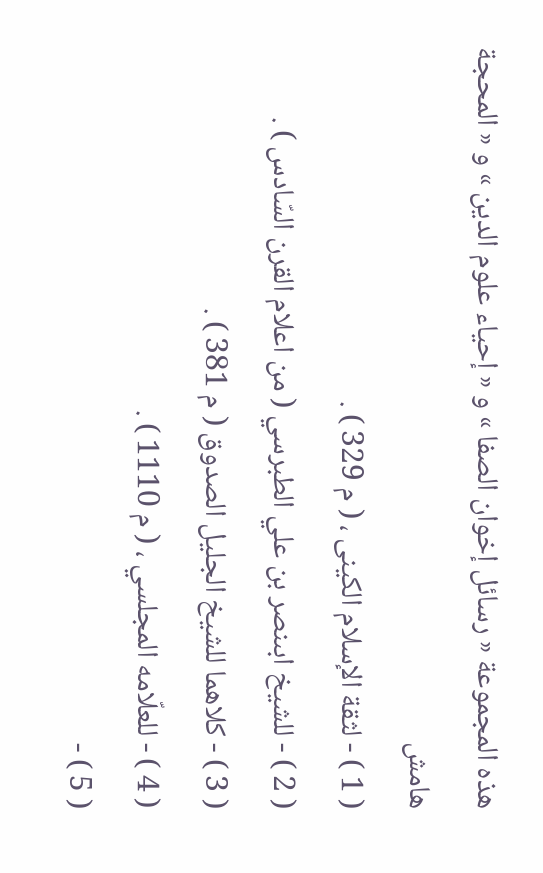هذه المجموعة « رسائل إخوان الصفا » و « إحياء علوم الدين » و « المحجة
هامش
( 1 ) - لثقة الإسلام الكينى ، ( م 329 ) .
( 2 ) - للشيخ ابىنصر بن علي الطبرسي ( من اعلام القرن السّادس ) .
( 3 ) - كلاهما للشيخ الجليل الصدوق ( م 381 ) .
( 4 ) - للعلّامه المجلسي ، ( م 1110 ) .
( 5 ) -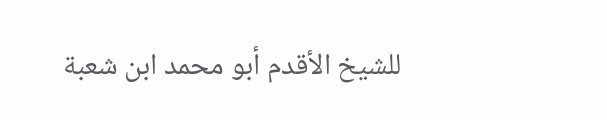للشيخ الأقدم أبو محمد ابن شعبة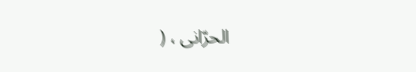الحرّانى ، (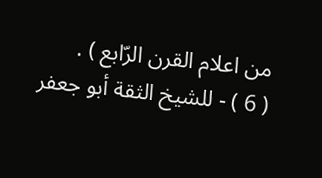من اعلام القرن الرّابع ) .
( 6 ) - للشيخ الثقة أبو جعفر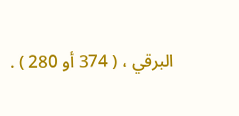البرقي ، ( 374 أو 280 ) .